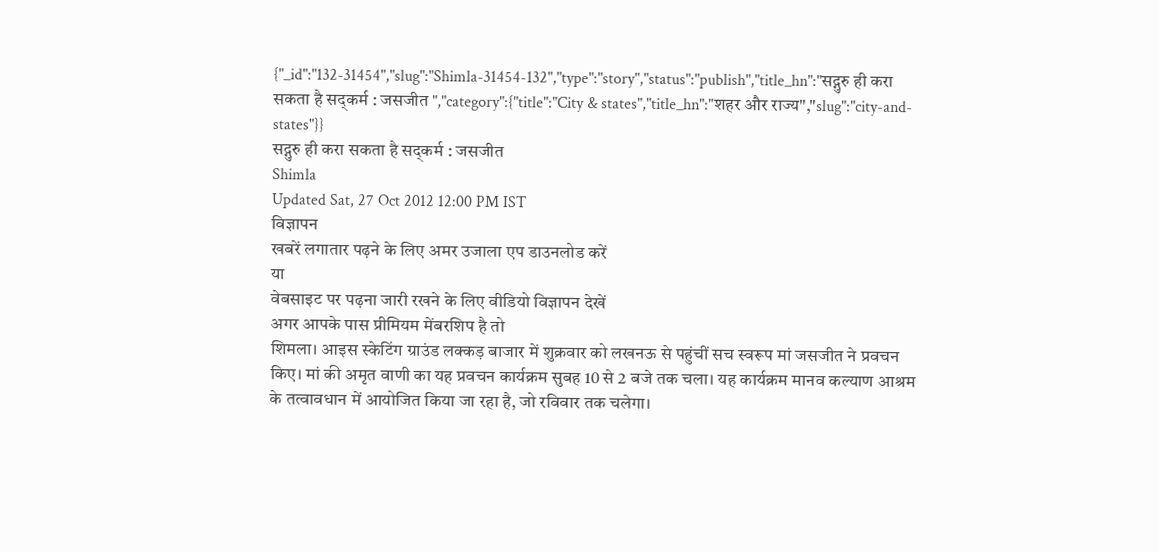{"_id":"132-31454","slug":"Shimla-31454-132","type":"story","status":"publish","title_hn":"सद्गुरु ही करा सकता है सद्कर्म : जसजीत ","category":{"title":"City & states","title_hn":"शहर और राज्य","slug":"city-and-states"}}
सद्गुरु ही करा सकता है सद्कर्म : जसजीत
Shimla
Updated Sat, 27 Oct 2012 12:00 PM IST
विज्ञापन
खबरें लगातार पढ़ने के लिए अमर उजाला एप डाउनलोड करें
या
वेबसाइट पर पढ़ना जारी रखने के लिए वीडियो विज्ञापन देखें
अगर आपके पास प्रीमियम मेंबरशिप है तो
शिमला। आइस स्केटिंग ग्राउंड लक्कड़ बाजार में शुक्रवार को लखनऊ से पहुंचीं सच स्वरूप मां जसजीत ने प्रवचन किए। मां की अमृत वाणी का यह प्रवचन कार्यक्रम सुबह 10 से 2 बजे तक चला। यह कार्यक्रम मानव कल्याण आश्रम के तत्वावधान में आयोजित किया जा रहा है, जो रविवार तक चलेगा।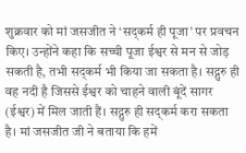शुक्रवार को मां जसजीत ने ‘सद्कर्म ही पूजा’ पर प्रवचन किए। उन्होंने कहा कि सच्ची पूजा ईश्वर से मन से जोड़ सकती है, तभी सद्कर्म भी किया जा सकता है। सद्गुरु ही वह नदी है जिससे ईश्वर को चाहने वाली बूंदें सागर (ईश्वर) में मिल जाती हैं। सद्गुरु ही सद्कर्म करा सकता है। मां जसजीत जी ने बताया कि हमें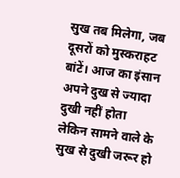सुख तब मिलेगा, जब दूसरों को मुस्कराहट बांटें। आज का इंसान अपने दुख से ज्यादा दुखी नहीं होता लेकिन सामने वाले के सुख से दुखी जरूर हो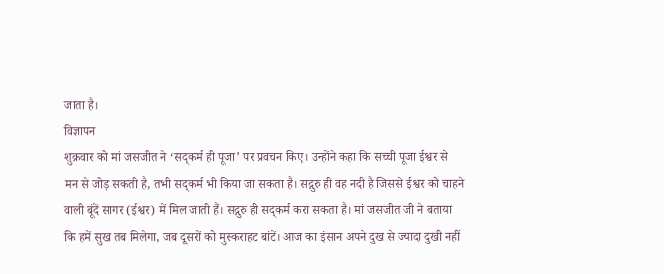जाता है।
विज्ञापन
शुक्रवार को मां जसजीत ने ‘सद्कर्म ही पूजा’ पर प्रवचन किए। उन्होंने कहा कि सच्ची पूजा ईश्वर से मन से जोड़ सकती है, तभी सद्कर्म भी किया जा सकता है। सद्गुरु ही वह नदी है जिससे ईश्वर को चाहने वाली बूंदें सागर (ईश्वर) में मिल जाती हैं। सद्गुरु ही सद्कर्म करा सकता है। मां जसजीत जी ने बताया कि हमें सुख तब मिलेगा, जब दूसरों को मुस्कराहट बांटें। आज का इंसान अपने दुख से ज्यादा दुखी नहीं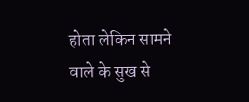होता लेकिन सामने वाले के सुख से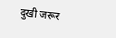दुखी जरूर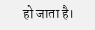हो जाता है।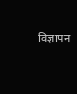विज्ञापन